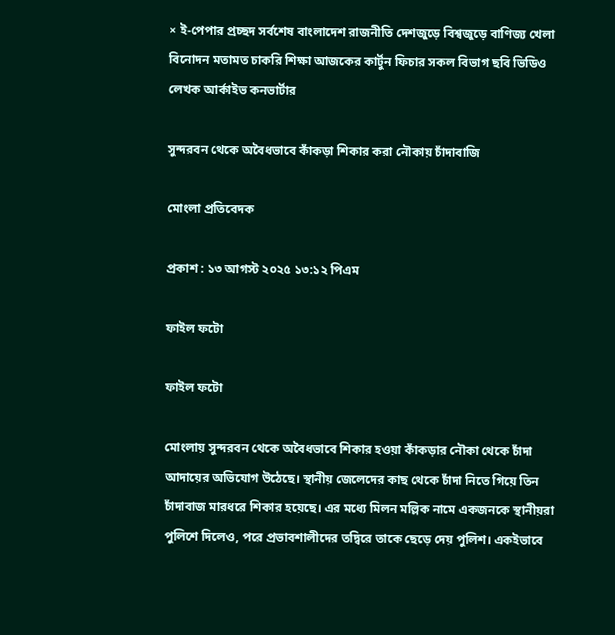× ই-পেপার প্রচ্ছদ সর্বশেষ বাংলাদেশ রাজনীতি দেশজুড়ে বিশ্বজুড়ে বাণিজ্য খেলা বিনোদন মতামত চাকরি শিক্ষা আজকের কার্টুন ফিচার সকল বিভাগ ছবি ভিডিও লেখক আর্কাইভ কনভার্টার

সুন্দরবন থেকে অবৈধভাবে কাঁকড়া শিকার করা নৌকায় চাঁদাবাজি

মোংলা প্রতিবেদক

প্রকাশ : ১৩ আগস্ট ২০২৫ ১৩:১২ পিএম

ফাইল ফটো

ফাইল ফটো

মোংলায় সুন্দরবন থেকে অবৈধভাবে শিকার হওয়া কাঁকড়ার নৌকা থেকে চাঁদা আদায়ের অভিযোগ উঠেছে। স্থানীয় জেলেদের কাছ থেকে চাঁদা নিতে গিয়ে তিন চাঁদাবাজ মারধরে শিকার হয়েছে। এর মধ্যে মিলন মল্লিক নামে একজনকে স্থানীয়রা পুলিশে দিলেও, পরে প্রভাবশালীদের তদ্বিরে তাকে ছেড়ে দেয় পুলিশ। একইভাবে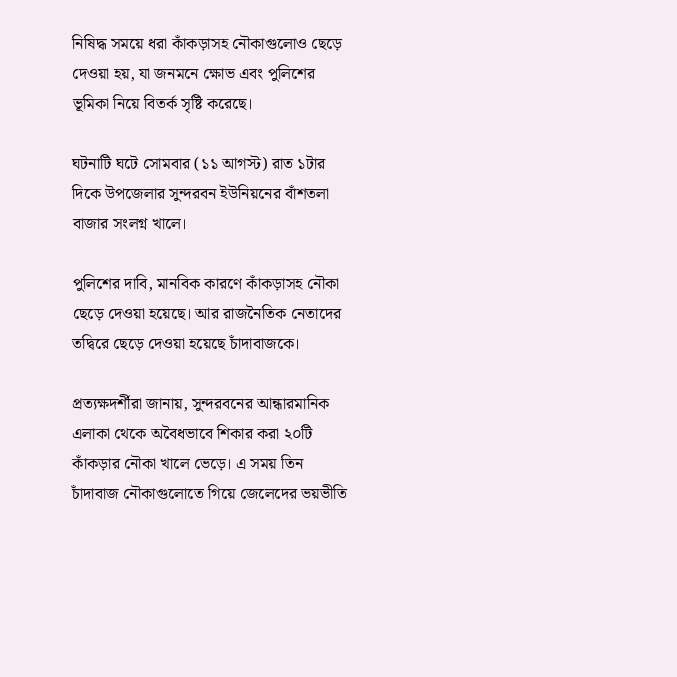নিষিদ্ধ সময়ে ধরা কাঁকড়াসহ নৌকাগুলোও ছেড়ে দেওয়া হয়, যা জনমনে ক্ষোভ এবং পুলিশের ভূমিকা নিয়ে বিতর্ক সৃষ্টি করেছে।

ঘটনাটি ঘটে সোমবার (১১ আগস্ট) রাত ১টার দিকে উপজেলার সুন্দরবন ইউনিয়নের বাঁশতলা বাজার সংলগ্ন খালে।

পুলিশের দাবি, মানবিক কারণে কাঁকড়াসহ নৌকা ছেড়ে দেওয়া হয়েছে। আর রাজনৈতিক নেতাদের তদ্বিরে ছেড়ে দেওয়া হয়েছে চাঁদাবাজকে।

প্রত্যক্ষদর্শীরা জানায়, সুন্দরবনের আন্ধারমানিক এলাকা থেকে অবৈধভাবে শিকার করা ২০টি কাঁকড়ার নৌকা খালে ভেড়ে। এ সময় তিন চাঁদাবাজ নৌকাগুলোতে গিয়ে জেলেদের ভয়ভীতি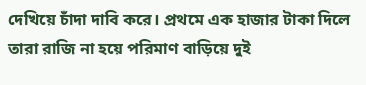দেখিয়ে চাঁদা দাবি করে। প্রথমে এক হাজার টাকা দিলে তারা রাজি না হয়ে পরিমাণ বাড়িয়ে দুই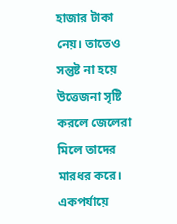হাজার টাকা নেয়। তাতেও সন্তুষ্ট না হয়ে উত্তেজনা সৃষ্টি করলে জেলেরা মিলে তাদের মারধর করে। একপর্যায়ে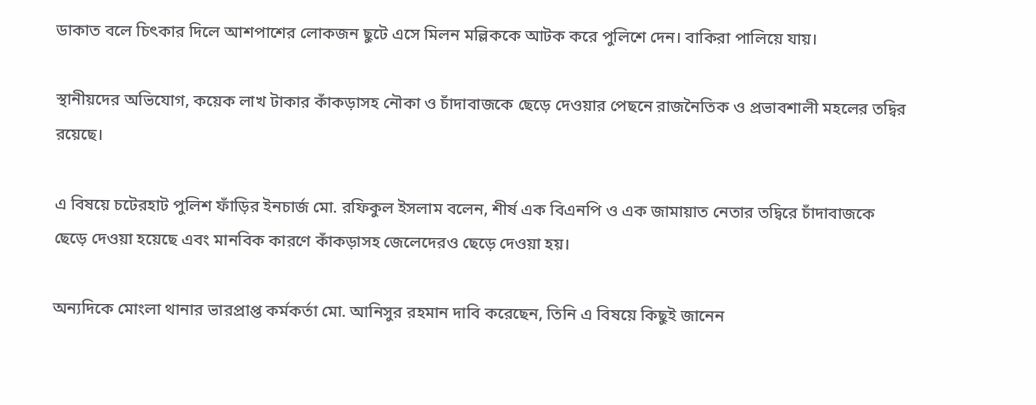ডাকাত বলে চিৎকার দিলে আশপাশের লোকজন ছুটে এসে মিলন মল্লিককে আটক করে পুলিশে দেন। বাকিরা পালিয়ে যায়।

স্থানীয়দের অভিযোগ, কয়েক লাখ টাকার কাঁকড়াসহ নৌকা ও চাঁদাবাজকে ছেড়ে দেওয়ার পেছনে রাজনৈতিক ও প্রভাবশালী মহলের তদ্বির রয়েছে।

এ বিষয়ে চটেরহাট পুলিশ ফাঁড়ির ইনচার্জ মো. রফিকুল ইসলাম বলেন, শীর্ষ এক বিএনপি ও এক জামায়াত নেতার তদ্বিরে চাঁদাবাজকে ছেড়ে দেওয়া হয়েছে এবং মানবিক কারণে কাঁকড়াসহ জেলেদেরও ছেড়ে দেওয়া হয়।

অন্যদিকে মোংলা থানার ভারপ্রাপ্ত কর্মকর্তা মো. আনিসুর রহমান দাবি করেছেন, তিনি এ বিষয়ে কিছুই জানেন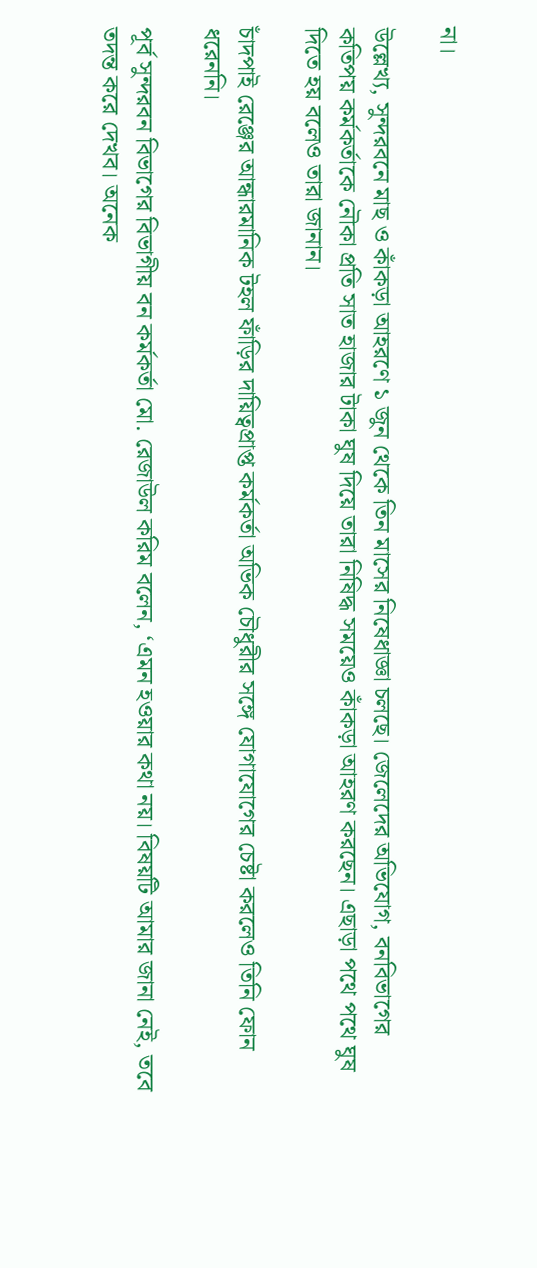না।

উল্লেখ্য, সুন্দরবনে মাছ ও কাঁকড়া আহরণে ১ জুন থেকে তিন মাসের নিষেধাজ্ঞা চলছে। জেলেদের অভিযোগ, বনবিভাগের কতিপয় কর্মকর্তাকে নৌকা প্রতি সাত হাজার টাকা ঘুষ দিয়ে তারা নিষিদ্ধ সময়েও কাঁকড়া আহরণ করছেন। এছাড়া পথে পথে ঘুষ দিতে হয় বলেও তারা জানান।

চাঁদপাই রেঞ্জের আন্ধারমানিক টহল ফাঁড়ির দায়িত্বপ্রাপ্ত কর্মকর্তা অভিক চৌধুরীর সঙ্গে যোগাযোগের চেষ্টা করলেও তিনি ফোন ধরেননি।

পূর্ব সুন্দরবন বিভাগের বিভাগীয় বন কর্মকর্তা মো. রেজাউল করিম বলেন, ‘এমন হওয়ার কথা নয়। বিষয়টি আমার জানা নেই, তবে তদন্ত করে দেখব। অনেক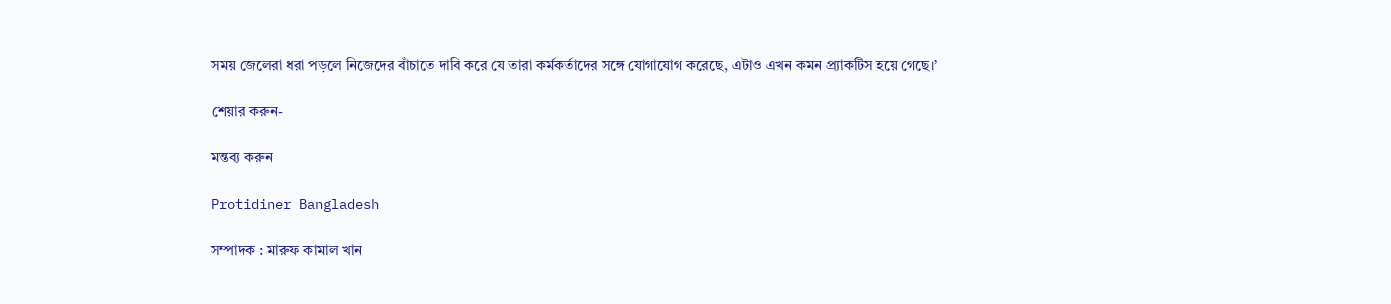সময় জেলেরা ধরা পড়লে নিজেদের বাঁচাতে দাবি করে যে তারা কর্মকর্তাদের সঙ্গে যোগাযোগ করেছে, এটাও এখন কমন প্র্যাকটিস হয়ে গেছে।’

শেয়ার করুন-

মন্তব্য করুন

Protidiner Bangladesh

সম্পাদক : মারুফ কামাল খান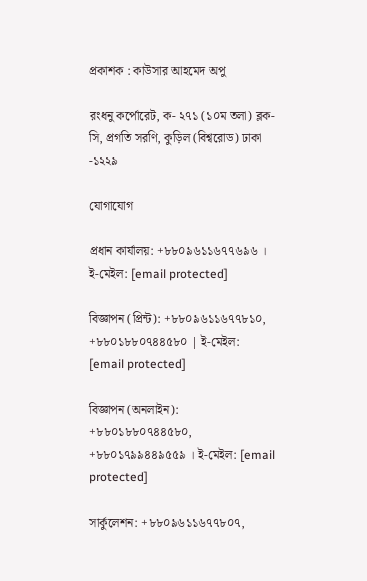প্রকাশক : কাউসার আহমেদ অপু

রংধনু কর্পোরেট, ক- ২৭১ (১০ম তলা) ব্লক-সি, প্রগতি সরণি, কুড়িল (বিশ্বরোড) ঢাকা -১২২৯

যোগাযোগ

প্রধান কার্যালয়: +৮৮০৯৬১১৬৭৭৬৯৬ । ই-মেইল: [email protected]

বিজ্ঞাপন (প্রিন্ট): +৮৮০৯৬১১৬৭৭৮১০, +৮৮০১৮৮০৭৪৪৫৮০ | ই-মেইল: [email protected]

বিজ্ঞাপন (অনলাইন): +৮৮০১৮৮০৭৪৪৫৮০, +৮৮০১৭৯৯৪৪৯৫৫৯ । ই-মেইল: [email protected]

সার্কুলেশন: +৮৮০৯৬১১৬৭৭৮০৭,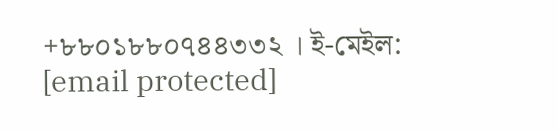+৮৮০১৮৮০৭৪৪৩৩২ । ই-মেইল: [email protected]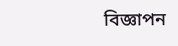বিজ্ঞাপন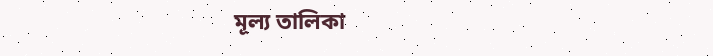মূল্য তালিকা